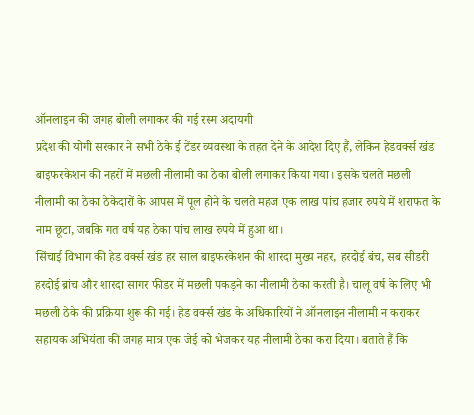ऑनलाइन की जगह बोली लगाकर की गई रस्म अदायगी
प्रदेश की योगी सरकार ने सभी ठेके ई टेंडर व्यवस्था के तहत देने के आदेश दिए हैं, लेकिन हेडवर्क्स खंड बाइफरकेशन की नहरों में मछली नीलामी का ठेका बोली लगाकर किया गया। इसके चलते मछली नीलामी का ठेका ठेकेदारों के आपस में पूल होने के चलते महज एक लाख पांच हजार रुपये में शराफत के नाम छूटा, जबकि गत वर्ष यह ठेका पांच लाख रुपये में हुआ था।
सिंचाई विभाग की हेड वर्क्स खंड हर साल बाइफरकेशन की शारदा मुख्य नहर, हरदोई बंच, सब सीडरी हरदोई ब्रांच और शारदा सागर फीडर में मछली पकड़ने का नीलामी ठेका करती है। चालू वर्ष के लिए भी मछली ठेके की प्रक्रिया शुरू की गई। हेड वर्क्स खंड के अधिकारियों ने ऑनलाइन नीलामी न कराकर सहायक अभियंता की जगह मात्र एक जेई को भेजकर यह नीलामी ठेका करा दिया। बताते हैं कि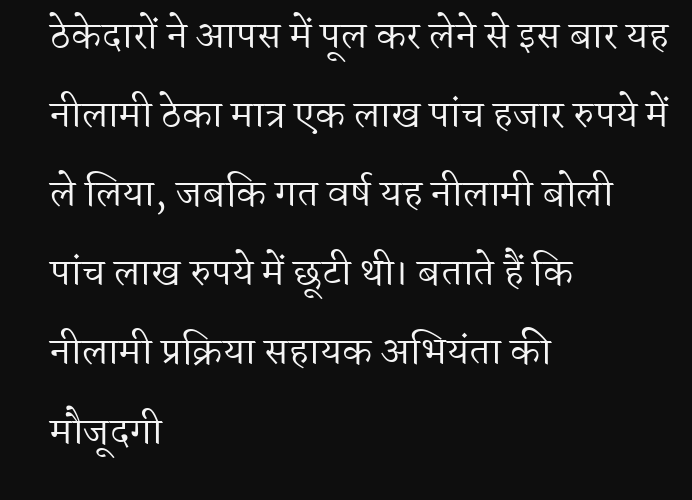ठेकेदारों ने आपस में पूल कर लेने से इस बार यह नीलामी ठेका मात्र एक लाख पांच हजार रुपये में ले लिया, जबकि गत वर्ष यह नीलामी बोली पांच लाख रुपये में छूटी थी। बताते हैं कि नीलामी प्रक्रिया सहायक अभियंता की मौजूदगी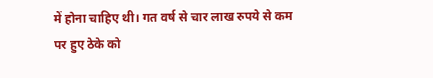में होना चाहिए थी। गत वर्ष से चार लाख रुपये से कम पर हुए ठेके को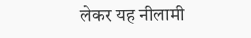लेकर यह नीलामी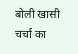बोली खासी चर्चा का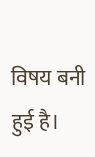विषय बनी हुई है।